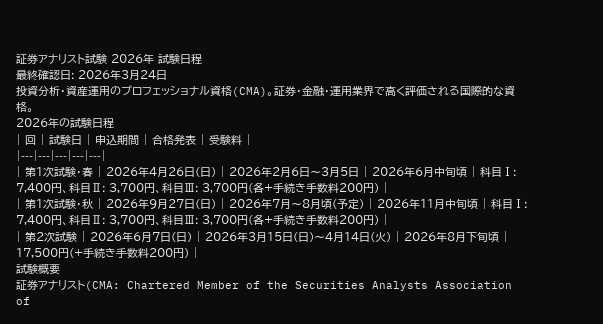証券アナリスト試験 2026年 試験日程
最終確認日: 2026年3月24日
投資分析・資産運用のプロフェッショナル資格(CMA)。証券・金融・運用業界で高く評価される国際的な資格。
2026年の試験日程
| 回 | 試験日 | 申込期間 | 合格発表 | 受験料 |
|---|---|---|---|---|
| 第1次試験・春 | 2026年4月26日(日) | 2026年2月6日〜3月5日 | 2026年6月中旬頃 | 科目Ⅰ: 7,400円、科目Ⅱ: 3,700円、科目Ⅲ: 3,700円(各+手続き手数料200円) |
| 第1次試験・秋 | 2026年9月27日(日) | 2026年7月〜8月頃(予定) | 2026年11月中旬頃 | 科目Ⅰ: 7,400円、科目Ⅱ: 3,700円、科目Ⅲ: 3,700円(各+手続き手数料200円) |
| 第2次試験 | 2026年6月7日(日) | 2026年3月15日(日)〜4月14日(火) | 2026年8月下旬頃 | 17,500円(+手続き手数料200円) |
試験概要
証券アナリスト(CMA: Chartered Member of the Securities Analysts Association of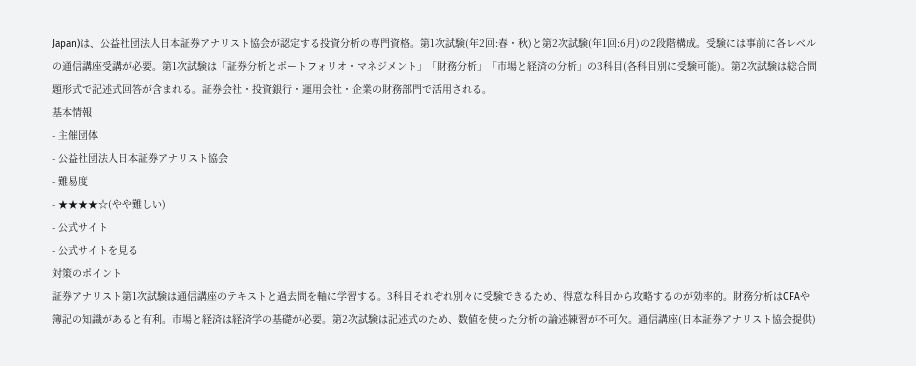Japan)は、公益社団法人日本証券アナリスト協会が認定する投資分析の専門資格。第1次試験(年2回:春・秋)と第2次試験(年1回:6月)の2段階構成。受験には事前に各レベルの通信講座受講が必要。第1次試験は「証券分析とポートフォリオ・マネジメント」「財務分析」「市場と経済の分析」の3科目(各科目別に受験可能)。第2次試験は総合問題形式で記述式回答が含まれる。証券会社・投資銀行・運用会社・企業の財務部門で活用される。
基本情報
- 主催団体
- 公益社団法人日本証券アナリスト協会
- 難易度
- ★★★★☆(やや難しい)
- 公式サイト
- 公式サイトを見る
対策のポイント
証券アナリスト第1次試験は通信講座のテキストと過去問を軸に学習する。3科目それぞれ別々に受験できるため、得意な科目から攻略するのが効率的。財務分析はCFAや簿記の知識があると有利。市場と経済は経済学の基礎が必要。第2次試験は記述式のため、数値を使った分析の論述練習が不可欠。通信講座(日本証券アナリスト協会提供)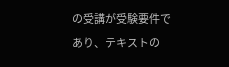の受講が受験要件であり、テキストの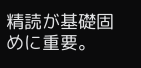精読が基礎固めに重要。